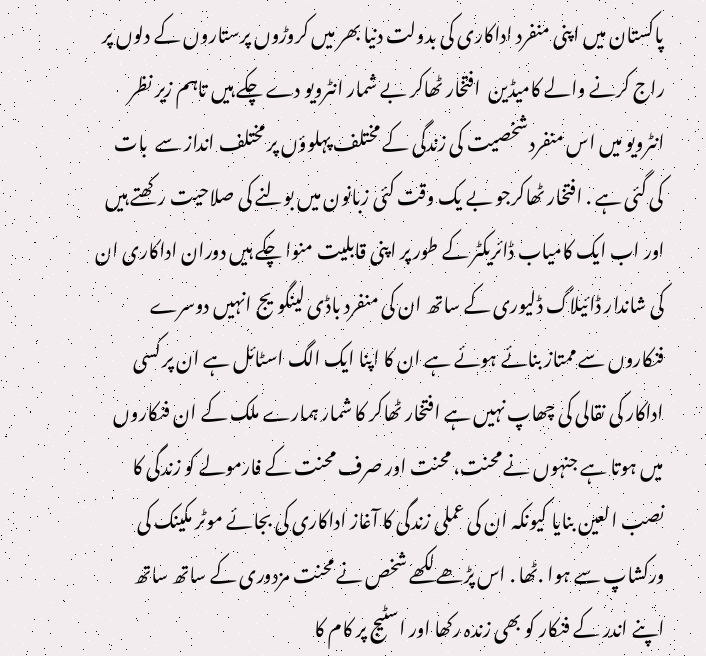پاکستان میں اپنی منفرد اداکاری کی بدولت دنیا بھر میں کروڑوں پرستاروں کے دلوں پر راج کرنے والے کامیڈین  افتخار ٹھاکر بے شمار انٹرویو دے چکے ہیں تاہم زیر نظر انٹرویو میں اس منفرد شخصیت کی زندگی کے مختلف پہلوؤں پر مختلف انداز سے  بات کی گئی ہے . افتخار ٹھاکرجو بے یک وقت کئی زبانون میں بولنے کی صلاحیت رکھتے ہیں اور اب ایک کامیاب ڈائریکٹر کے طور پر اپنی قابلیت منوا چکے ہیں دوران اداکاری ان کی شاندار ڈائیلاگ ڈلیوری کے ساتھ ان کی منفرد باڈی لینگویج انہیں دوسرے فنکاروں سے ممتاز بنائے ہوئے ہے ان کا اپنا ایک الگ اسٹائل ہے ان پر کسی اداکار کی نقالی کی چھاپ نہیں ہے افتخار ٹھاکر کا شمار ہمارے ملک کے ان فنکاروں میں ہوتا ہے جنہوں نے محنت، محنت اور صرف محنت کے فارمولے کو زندگی کا نصب العین بنایا کیونکہ ان کی عملی زندگی کا آغاز اداکاری کی بجائے موٹر مکینک کی ورکشاپ سے ہوا .ٹھا . اس پڑھے لکھے شخص نے محنت مزدوری کے ساتھ ساتھ اپنے اندر کے فنکار کو بھی زندہ رکھا اور اسٹیج پر کام کا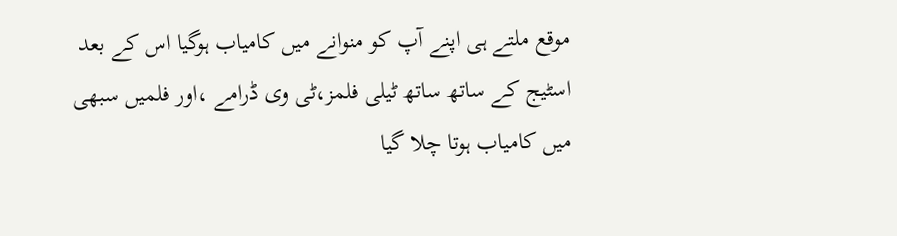موقع ملتے ہی اپنے آپ کو منوانے میں کامیاب ہوگیا اس کے بعد اسٹیج کے ساتھ ساتھ ٹیلی فلمز،ٹی وی ڈرامے ،اور فلمیں سبھی میں کامیاب ہوتا چلا گیا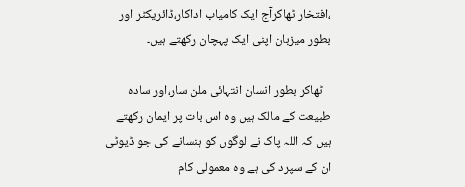،افتخار ٹھاکرآج ایک کامیاب اداکار،ڈائریکٹر اور بطور میزبان اپنی ایک پہچان رکھتے ہیں۔

   ٹھاکر بطور انسان انتہائی ملن سار،اور سادہ طبیعت کے مالک ہیں وہ اس بات پر ایمان رکھتے ہیں کہ اللہ پاک نے لوگوں کو ہنسانے کی جو ڈیوٹی ان کے سپرد کی ہے وہ معمولی کام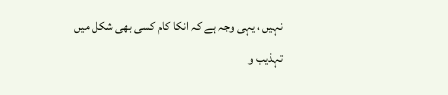نہیں ، یہی وجہ ہے کہ انکا کام کسی بھی شکل میں  تہذیب و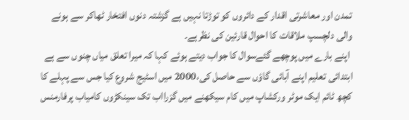تمدن اور معاشرتی اقدار کے دائروں کو توڑتا نہیں ہے گزشتہ دنوں افتخار ٹھاکر سے ہونے والی دلچسپ ملاقات کا احوال قارئین کی نظرہے۔
 اپنے بارے میں پوچھے گئےسوال کا جواب دیتے ہوئے کہا کہ میرا تعلق میاں چنوں سے ہے ابتدائی تعلیم اپنے آبائی گاوٗں سے حاصل کی،2000 میں اسٹیج شروع کیا جس سے پہلے کا کچھ ٹائم ایک موٹر ورکشاپ میں کام سیکھنے میں گزرااب تک سینکڑوں کامیاب پرفارمنس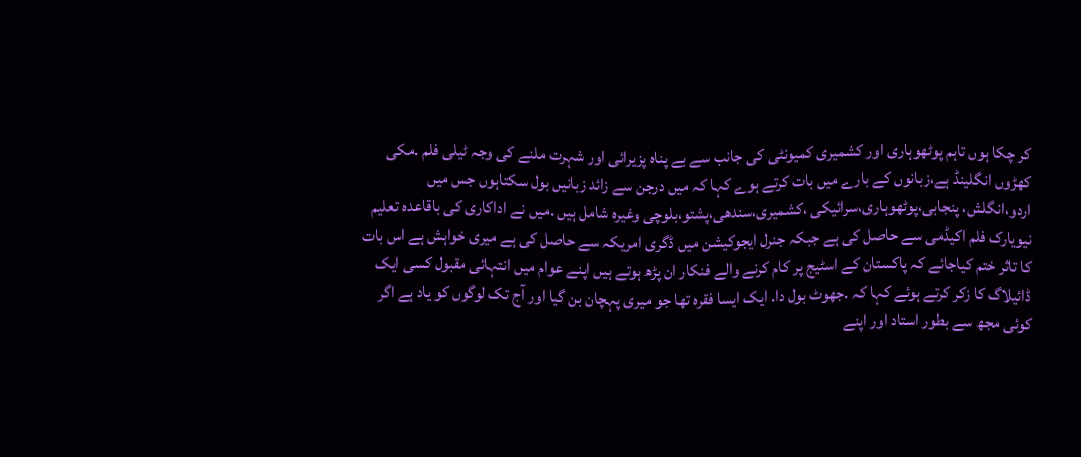کر چکا ہوں تاہم پوٹھوہاری اور کشمیری کمیونٹی کی جانب سے بے پناہ پزیرائی اور شہرت ملنے کی وجہ ٹیلی فلم .مکی کھڑوں انگلینڈ ہے،زبانوں کے بارے میں بات کرتے ہوے کہا کہ میں درجن سے زائد زبانیں بول سکتاہوں جس میں اردو،انگلش، پنجابی،پوٹھوہاری،سرائیکی ،کشمیری،سندھی،پشتو،بلوچی وغیرہ شامل ہیں .میں نے اداکاری کی باقاعدہ تعلیم نیویارک فلم اکیڈمی سے حاصل کی ہے جبکہ جنرل ایجوکیشن میں ڈگری امریکہ سے حاصل کی ہے میری خواہش ہے اس بات کا تاثر ختم کیاجائے کہ پاکستان کے اسٹیج پر کام کرنے والے فنکار ان پڑھ ہوتے ہیں اپنے عوام میں انتہائی مقبول کسی ایک ڈائیلاگ کا زکر کرتے ہوئے کہا کہ .جھوٹ بول دا. ایک ایسا فقرہ تھا جو میری پہچان بن گیا اور آج تک لوگوں کو یاد ہے اگر کوئی مجھ سے بطور استاد اور اپنے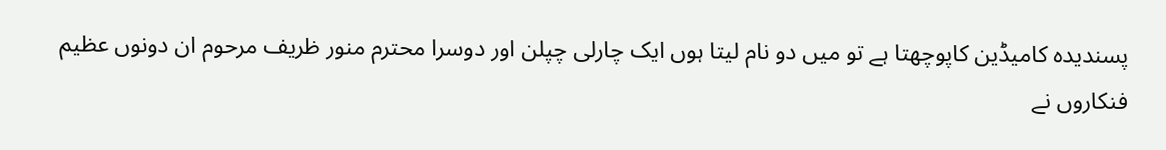پسندیدہ کامیڈین کاپوچھتا ہے تو میں دو نام لیتا ہوں ایک چارلی چپلن اور دوسرا محترم منور ظریف مرحوم ان دونوں عظیم فنکاروں نے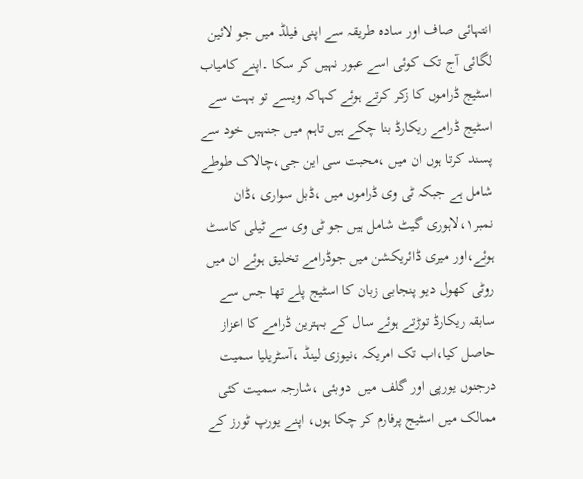انتہائی صاف اور سادہ طریقہ سے اپنی فیلڈ میں جو لائین لگائی آج تک کوئی اسے عبور نہیں کر سکا ۔اپنے کامیاب اسٹیج ڈراموں کا زکر کرتے ہوئے کہاکہ ویسے تو بہت سے اسٹیج ڈرامے ریکارڈ بنا چکے ہیں تاہم میں جنہیں خود سے پسند کرتا ہوں ان میں ،محبت سی این جی،چالاک طوطے شامل ہے جبکہ ٹی وی ڈراموں میں ،ڈبل سواری ،ڈان نمبر۱،لاہوری گیٹ شامل ہیں جو ٹی وی سے ٹیلی کاسٹ ہوئے،اور میری ڈائریکشن میں جوڈرامے تخلیق ہوئے ان میں روٹی کھول دیو پنجابی زبان کا اسٹیج پلے تھا جس سے سابقہ ریکارڈ توڑتے ہوئے سال کے بہترین ڈرامے کا اعزاز حاصل کیا،اب تک امریکہ ،نیوزی لینڈ ،آسٹریلیا سمیت درجنوں یورپی اور گلف میں  دوبئی ،شارجہ سمیت کئی ممالک میں اسٹیج پرفارم کر چکا ہوں، اپنے یورپ ٹورز کے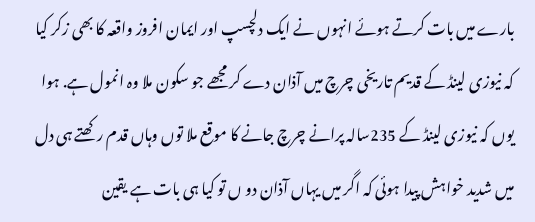بارے میں بات کرتے ہوئے انہوں نے ایک دلچسپ اور ایمان افروز واقعہ کا بھی زکر کیا کہ نیوزی لینڈ کے قدیم تاریخی چرچ میں آذان دے کر مجھے جو سکون ملا وہ انمول ہے. ہوا یوں کہ نیوزی لینڈ کے 235سالہ پرانے چرچ جانے کا موقع ملا توں وہاں قدم رکھتے ہی دل میں شدید خواہش پیدا ہوئی کہ اگر میں یہاں آذان دو ں تو کیا ہی بات ہے یقین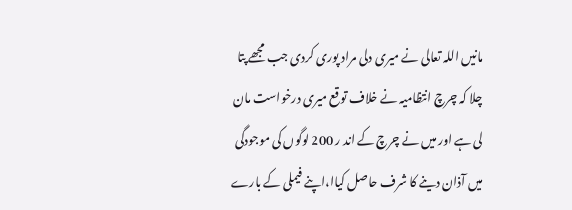مانیں اللہ تعالی نے میری دلی مراد پوری کردی جب مجھے پتا چلا کہ چرچ انتظامیہ نے خلاف توقع میری درخواست مان لی ہے اور میں نے چرچ کے اند ر 200 لوگوں کی موجودگی میں آذان دینے کا شرف حاصل کیاا،اپنے فیملی کے بارے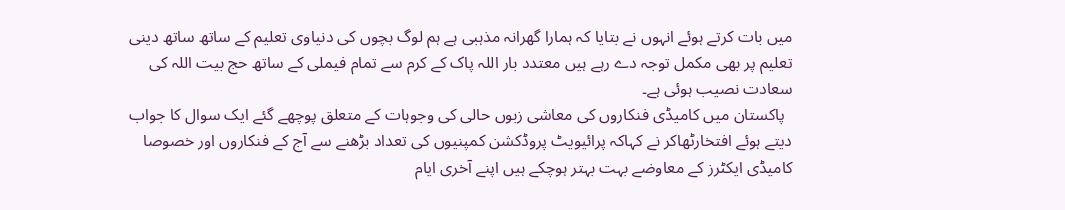میں بات کرتے ہوئے انہوں نے بتایا کہ ہمارا گھرانہ مذہبی ہے ہم لوگ بچوں کی دنیاوی تعلیم کے ساتھ ساتھ دینی تعلیم پر بھی مکمل توجہ دے رہے ہیں معتدد بار اللہ پاک کے کرم سے تمام فیملی کے ساتھ حج بیت اللہ کی سعادت نصیب ہوئی ہے۔
  پاکستان میں کامیڈی فنکاروں کی معاشی زبوں حالی کی وجوہات کے متعلق پوچھے گئے ایک سوال کا جواب دیتے ہوئے افتخارٹھاکر نے کہاکہ پرائیویٹ پروڈکشن کمپنیوں کی تعداد بڑھنے سے آج کے فنکاروں اور خصوصا کامیڈی ایکٹرز کے معاوضے بہت بہتر ہوچکے ہیں اپنے آخری ایام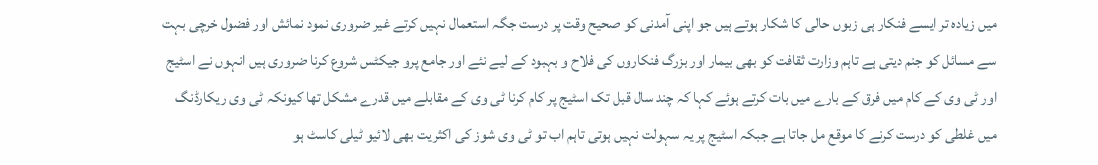میں زیادہ تر ایسے فنکار ہی زبوں حالی کا شکار ہوتے ہیں جو اپنی آمدنی کو صحیح وقت پر درست جگہ استعمال نہیں کرتے غیر ضروری نمود نمائش اور فضول خرچی بہت سے مسائل کو جنم دیتی ہے تاہم وزارت ثقافت کو بھی بیمار اور بزرگ فنکاروں کی فلاح و بہبود کے لیے نئے اور جامع پرو جیکٹس شروع کرنا ضروری ہیں انہوں نے اسٹیج اور ٹی وی کے کام میں فرق کے بارے میں بات کرتے ہوئے کہا کہ چند سال قبل تک اسٹیج پر کام کرنا ٹی وی کے مقابلے میں قدرے مشکل تھا کیونکہ ٹی وی ریکارڈنگ میں غلطی کو درست کرنے کا موقع مل جاتا ہے جبکہ اسٹیج پر یہ سہولت نہیں ہوتی تاہم اب تو ٹی وی شوز کی اکثریت بھی لائیو ٹیلی کاسٹ ہو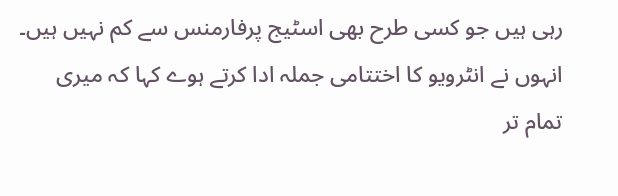رہی ہیں جو کسی طرح بھی اسٹیج پرفارمنس سے کم نہیں ہیں۔
انہوں نے انٹرویو کا اختتامی جملہ ادا کرتے ہوے کہا کہ میری تمام تر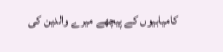کامیابیوں کے پیچھے میرے والدین کی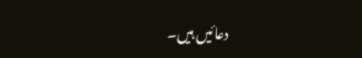دعائیں ہیں۔